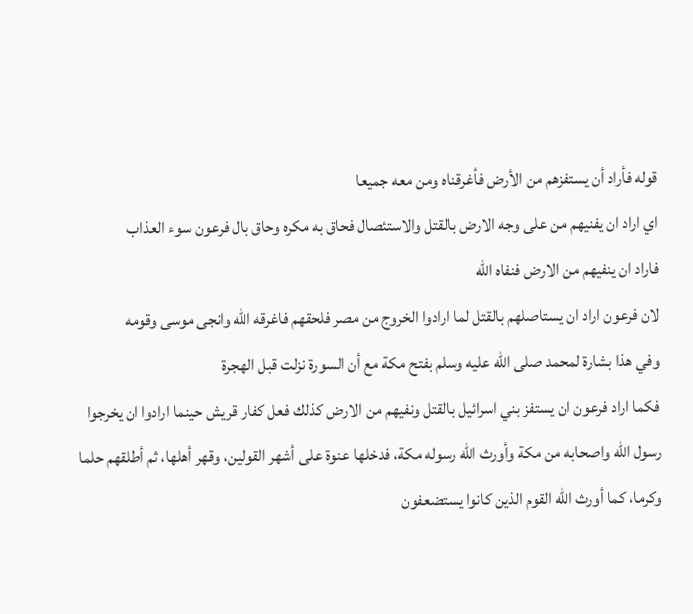قوله فأراد أن يستفزهم من الأرض فأغرقناه ومن معه جميعا
اي اراد ان يفنيهم من على وجه الارض بالقتل والاستئصال فحاق به مكره وحاق بال فرعون سوء العذاب
فاراد ان ينفيهم من الارض فنفاه الله
لان فرعون اراد ان يستاصلهم بالقتل لما ارادوا الخروج من مصر فلحقهم فاغرقه الله وانجى موسى وقومه
وفي هذا بشارة لمحمد صلى الله عليه وسلم بفتح مكة مع أن السورة نزلت قبل الهجرة
فكما اراد فرعون ان يستفز بني اسرائيل بالقتل ونفيهم من الارض كذلك فعل كفار قريش حينما ارادوا ان يخرجوا رسول الله واصحابه من مكة وأورث الله رسوله مكة، فدخلها عنوة على أشهر القولين، وقهر أهلها، ثم أطلقهم حلما وكرما، كما أورث الله القوم الذين كانوا يستضعفون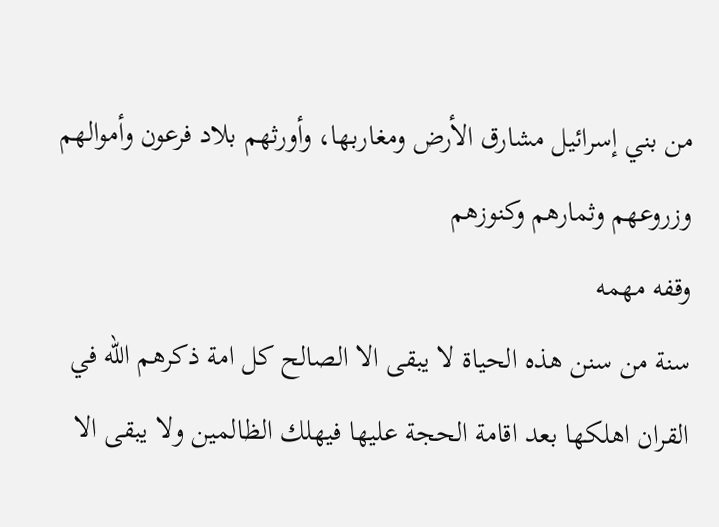من بني إسرائيل مشارق الأرض ومغاربها، وأورثهم بلاد فرعون وأموالهم وزروعهم وثمارهم وكنوزهم
وقفه مهمه
سنة من سنن هذه الحياة لا يبقى الا الصالح كل امة ذكرهم الله في القران اهلكها بعد اقامة الحجة عليها فيهلك الظالمين ولا يبقى الا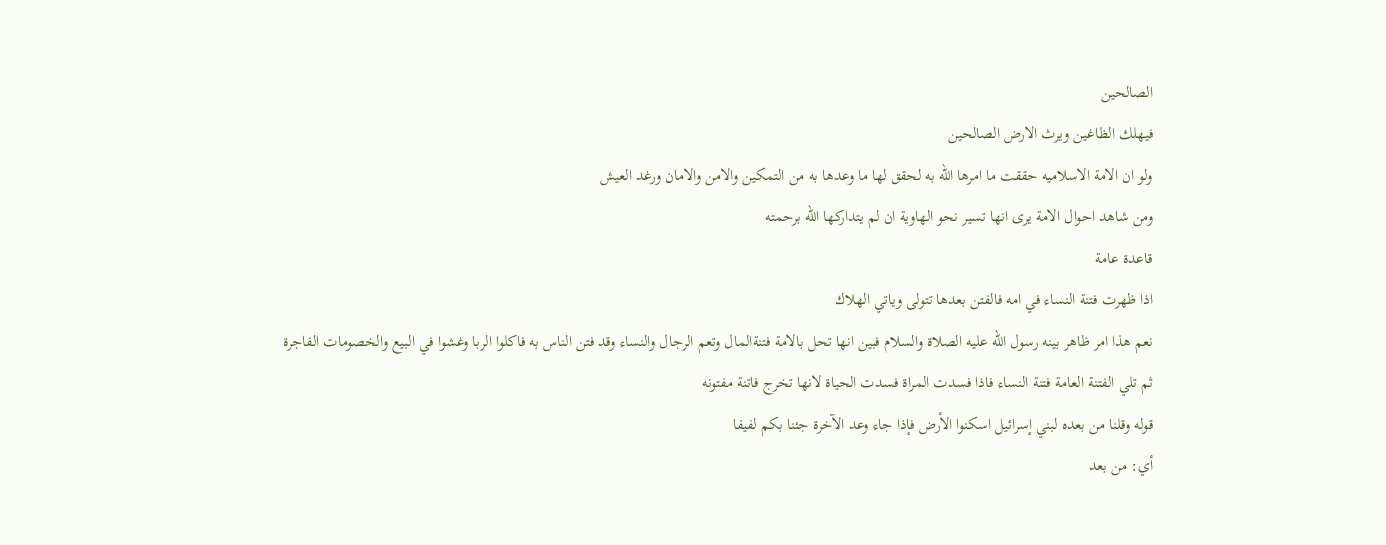الصالحين
فيهلك الظاغين ويرث الارض الصالحين
ولو ان الامة الاسلاميه حققت ما امرها الله به لحقق لها ما وعدها به من التمكين والامن والامان ورغد العيش
ومن شاهد احوال الامة يرى انها تسير نحو الهاوية ان لم يتداركها الله برحمته
قاعدة عامة
اذا ظهرت فتنة النساء في امه فالفتن بعدها تتولى وياتي الهلاك
نعم هذا امر ظاهر بينه رسول الله عليه الصلاة والسلام فبين انها تحل بالامة فتنةالمال وتعم الرجال والنساء وقد فتن الناس به فاكلوا الربا وغشوا في البيع والخصومات الفاجرة
ثم تلي الفتنة العامة فتنة النساء فاذا فسدت المراة فسدت الحياة لانها تخرج فاتنة مفتونه
قوله وقلنا من بعده لبني إسرائيل اسكنوا الأرض فإذا جاء وعد الآخرة جئنا بكم لفيفا
أي: من بعد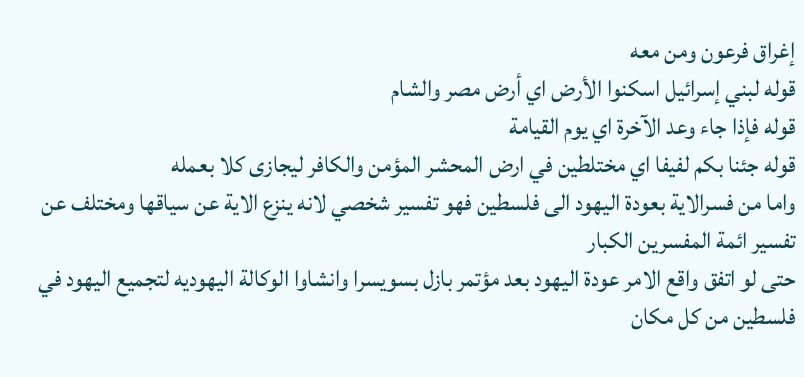إغراق فرعون ومن معه
قوله لبني إسرائيل اسكنوا الأرض اي أرض مصر والشام
قوله فإذا جاء وعد الآخرة اي يوم القيامة
قوله جئنا بكم لفيفا اي مختلطين في ارض المحشر المؤمن والكافر ليجازى كلا بعمله
واما من فسرالاية بعودة اليهود الى فلسطين فهو تفسير شخصي لانه ينزع الاية عن سياقها ومختلف عن تفسير ائمة المفسرين الكبار
حتى لو اتفق واقع الامر عودة اليهود بعد مؤتمر بازل بسويسرا وانشاوا الوكالة اليهوديه لتجميع اليهود في فلسطين من كل مكان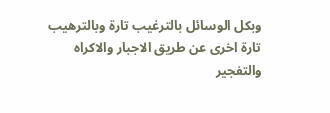وبكل الوسائل بالترغيب تارة وبالترهيب تارة اخرى عن طريق الاجبار والاكراه والتفجير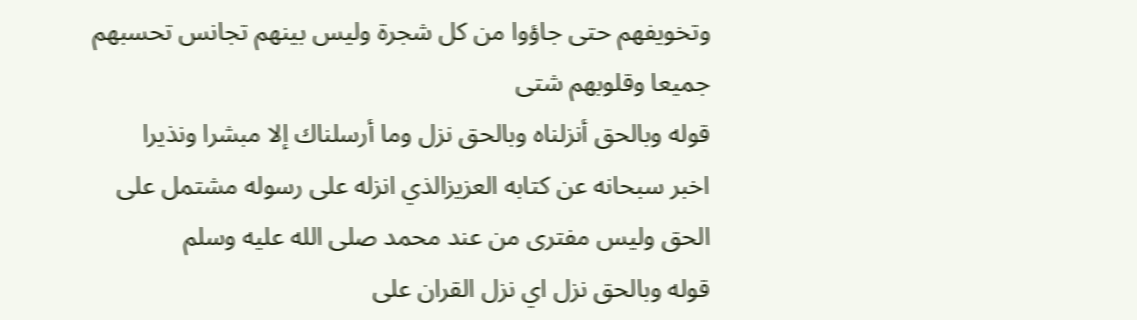وتخويفهم حتى جاؤوا من كل شجرة وليس بينهم تجانس تحسبهم جميعا وقلوبهم شتى
قوله وبالحق أنزلناه وبالحق نزل وما أرسلناك إلا مبشرا ونذيرا
اخبر سبحانه عن كتابه العزيزالذي انزله على رسوله مشتمل على الحق وليس مفترى من عند محمد صلى الله عليه وسلم
قوله وبالحق نزل اي نزل القران على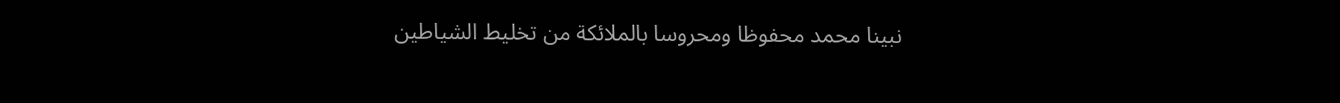نبينا محمد محفوظا ومحروسا بالملائكة من تخليط الشياطين